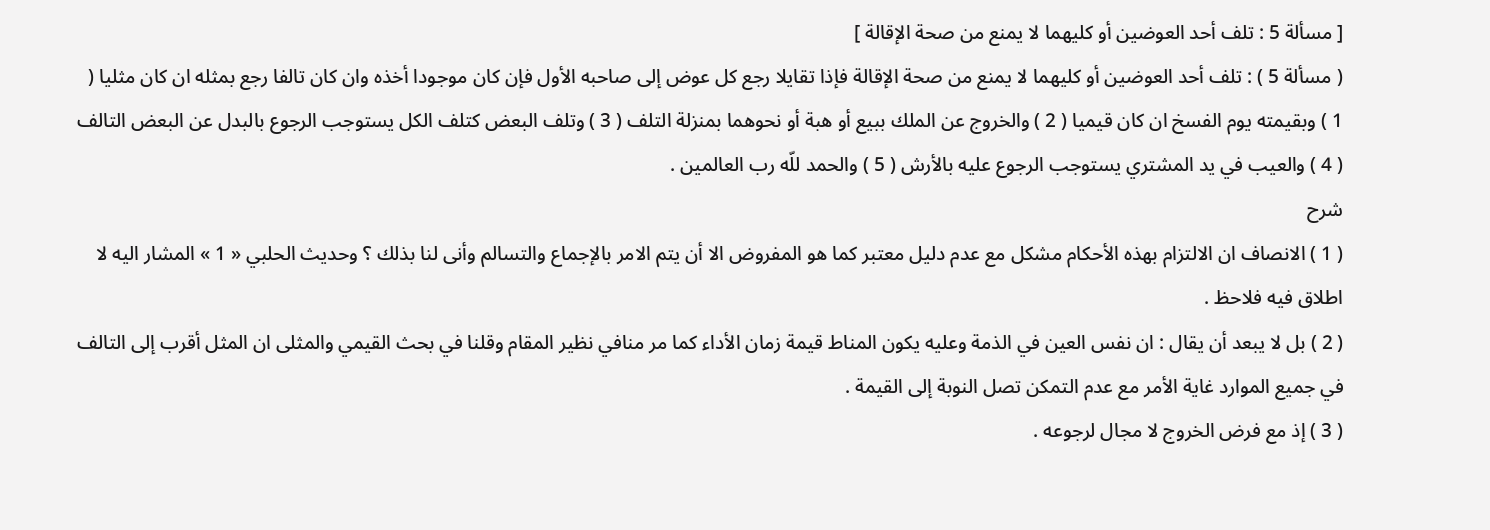[ مسألة 5 : تلف أحد العوضين أو كليهما لا يمنع من صحة الإقالة ]
( مسألة 5 ) : تلف أحد العوضين أو كليهما لا يمنع من صحة الإقالة فإذا تقايلا رجع كل عوض إلى صاحبه الأول فإن كان موجودا أخذه وان كان تالفا رجع بمثله ان كان مثليا ( 1 ) وبقيمته يوم الفسخ ان كان قيميا ( 2 ) والخروج عن الملك ببيع أو هبة أو نحوهما بمنزلة التلف ( 3 ) وتلف البعض كتلف الكل يستوجب الرجوع بالبدل عن البعض التالف ( 4 ) والعيب في يد المشتري يستوجب الرجوع عليه بالأرش ( 5 ) والحمد للّه رب العالمين .
شرح
( 1 ) الانصاف ان الالتزام بهذه الأحكام مشكل مع عدم دليل معتبر كما هو المفروض الا أن يتم الامر بالإجماع والتسالم وأنى لنا بذلك ؟ وحديث الحلبي « 1 » المشار اليه لا اطلاق فيه فلاحظ .
( 2 ) بل لا يبعد أن يقال : ان نفس العين في الذمة وعليه يكون المناط قيمة زمان الأداء كما مر منافي نظير المقام وقلنا في بحث القيمي والمثلى ان المثل أقرب إلى التالف في جميع الموارد غاية الأمر مع عدم التمكن تصل النوبة إلى القيمة .
( 3 ) إذ مع فرض الخروج لا مجال لرجوعه .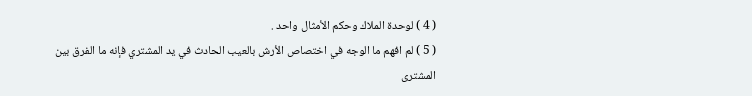( 4 ) لوحدة الملاك وحكم الأمثال واحد .
( 5 ) لم افهم ما الوجه في اختصاص الأرش بالعيب الحادث في يد المشتري فإنه ما الفرق بين المشترى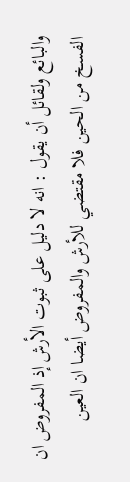والبائع ولقائل أن يقول : انه لا دليل على ثبوت الأرش إذ المفروض ان الفسخ من الحين فلا مقتضي للأرش والمفروض أيضا ان العين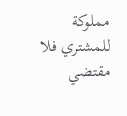مملوكة للمشتري فلا مقتضي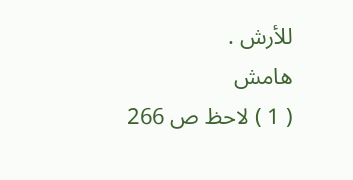للأرش .
هامش
( 1 ) لاحظ ص 266